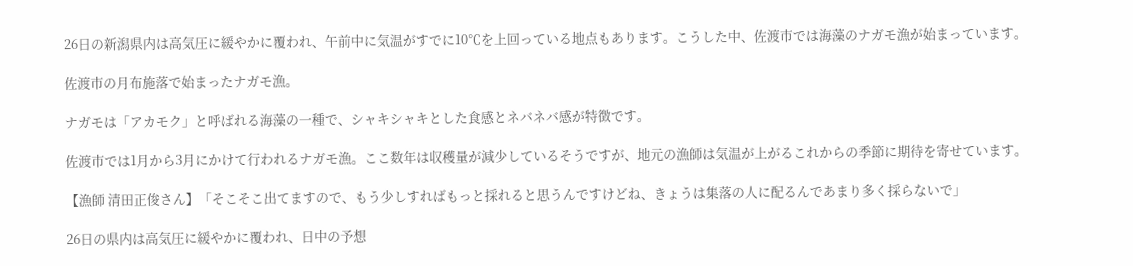26日の新潟県内は高気圧に緩やかに覆われ、午前中に気温がすでに10℃を上回っている地点もあります。こうした中、佐渡市では海藻のナガモ漁が始まっています。

佐渡市の月布施落で始まったナガモ漁。

ナガモは「アカモク」と呼ばれる海藻の一種で、シャキシャキとした食感とネバネバ感が特徴です。

佐渡市では1月から3月にかけて行われるナガモ漁。ここ数年は収穫量が減少しているそうですが、地元の漁師は気温が上がるこれからの季節に期待を寄せています。

【漁師 清田正俊さん】「そこそこ出てますので、もう少しすればもっと採れると思うんですけどね、きょうは集落の人に配るんであまり多く採らないで」

26日の県内は高気圧に緩やかに覆われ、日中の予想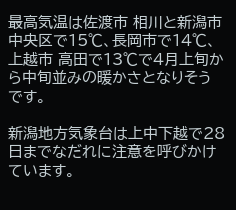最高気温は佐渡市 相川と新潟市 中央区で15℃、長岡市で14℃、上越市 高田で13℃で4月上旬から中旬並みの暖かさとなりそうです。

新潟地方気象台は上中下越で28日までなだれに注意を呼びかけています。